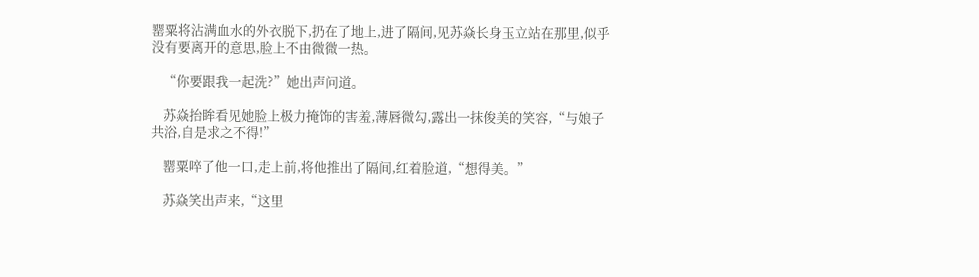罂粟将沾满血水的外衣脱下,扔在了地上,进了隔间,见苏焱长身玉立站在那里,似乎没有要离开的意思,脸上不由微微一热。

    “你要跟我一起洗?”她出声问道。

    苏焱抬眸看见她脸上极力掩饰的害羞,薄唇微勾,露出一抹俊美的笑容,“与娘子共浴,自是求之不得!”

    罂粟啐了他一口,走上前,将他推出了隔间,红着脸道,“想得美。”

    苏焱笑出声来,“这里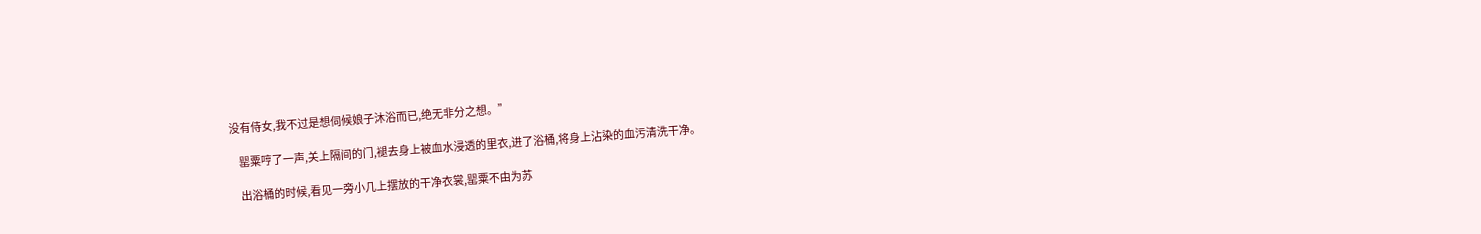没有侍女,我不过是想伺候娘子沐浴而已,绝无非分之想。”

    罂粟哼了一声,关上隔间的门,褪去身上被血水浸透的里衣,进了浴桶,将身上沾染的血污清洗干净。

    出浴桶的时候,看见一旁小几上摆放的干净衣裳,罂粟不由为苏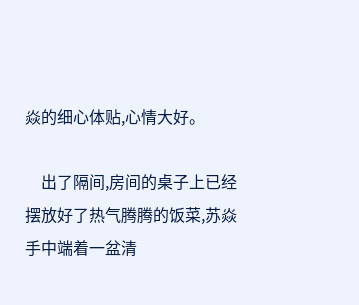焱的细心体贴,心情大好。

    出了隔间,房间的桌子上已经摆放好了热气腾腾的饭菜,苏焱手中端着一盆清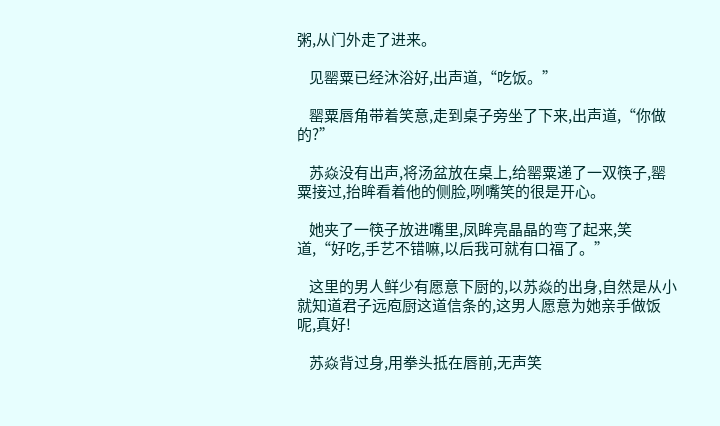粥,从门外走了进来。

    见罂粟已经沐浴好,出声道,“吃饭。”

    罂粟唇角带着笑意,走到桌子旁坐了下来,出声道,“你做的?”

    苏焱没有出声,将汤盆放在桌上,给罂粟递了一双筷子,罂粟接过,抬眸看着他的侧脸,咧嘴笑的很是开心。

    她夹了一筷子放进嘴里,凤眸亮晶晶的弯了起来,笑道,“好吃,手艺不错嘛,以后我可就有口福了。”

    这里的男人鲜少有愿意下厨的,以苏焱的出身,自然是从小就知道君子远庖厨这道信条的,这男人愿意为她亲手做饭呢,真好!

    苏焱背过身,用拳头抵在唇前,无声笑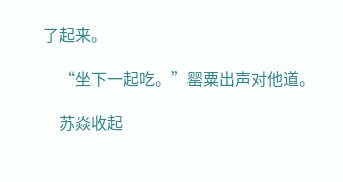了起来。

    “坐下一起吃。”罂粟出声对他道。

    苏焱收起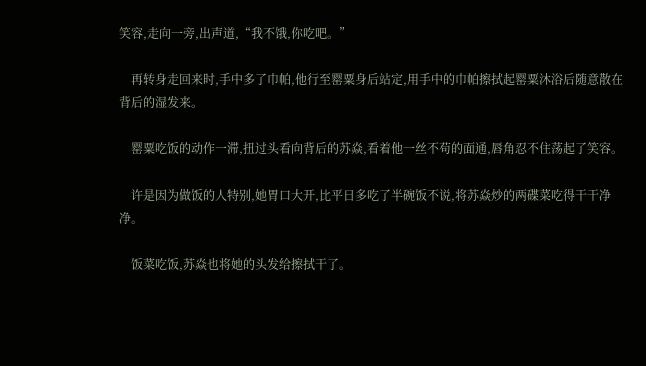笑容,走向一旁,出声道,“我不饿,你吃吧。”

    再转身走回来时,手中多了巾帕,他行至罂粟身后站定,用手中的巾帕擦拭起罂粟沐浴后随意散在背后的湿发来。

    罂粟吃饭的动作一滞,扭过头看向背后的苏焱,看着他一丝不苟的面通,唇角忍不住荡起了笑容。

    许是因为做饭的人特别,她胃口大开,比平日多吃了半碗饭不说,将苏焱炒的两碟菜吃得干干净净。

    饭菜吃饭,苏焱也将她的头发给擦拭干了。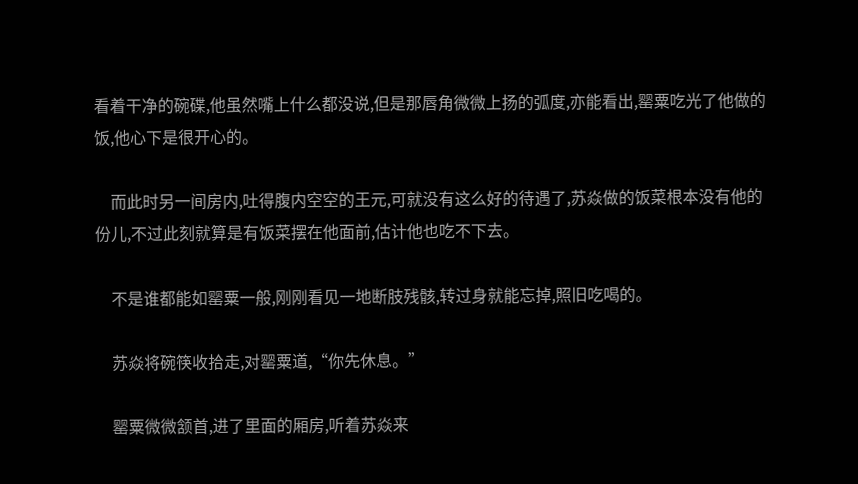看着干净的碗碟,他虽然嘴上什么都没说,但是那唇角微微上扬的弧度,亦能看出,罂粟吃光了他做的饭,他心下是很开心的。

    而此时另一间房内,吐得腹内空空的王元,可就没有这么好的待遇了,苏焱做的饭菜根本没有他的份儿,不过此刻就算是有饭菜摆在他面前,估计他也吃不下去。

    不是谁都能如罂粟一般,刚刚看见一地断肢残骸,转过身就能忘掉,照旧吃喝的。

    苏焱将碗筷收拾走,对罂粟道,“你先休息。”

    罂粟微微颔首,进了里面的厢房,听着苏焱来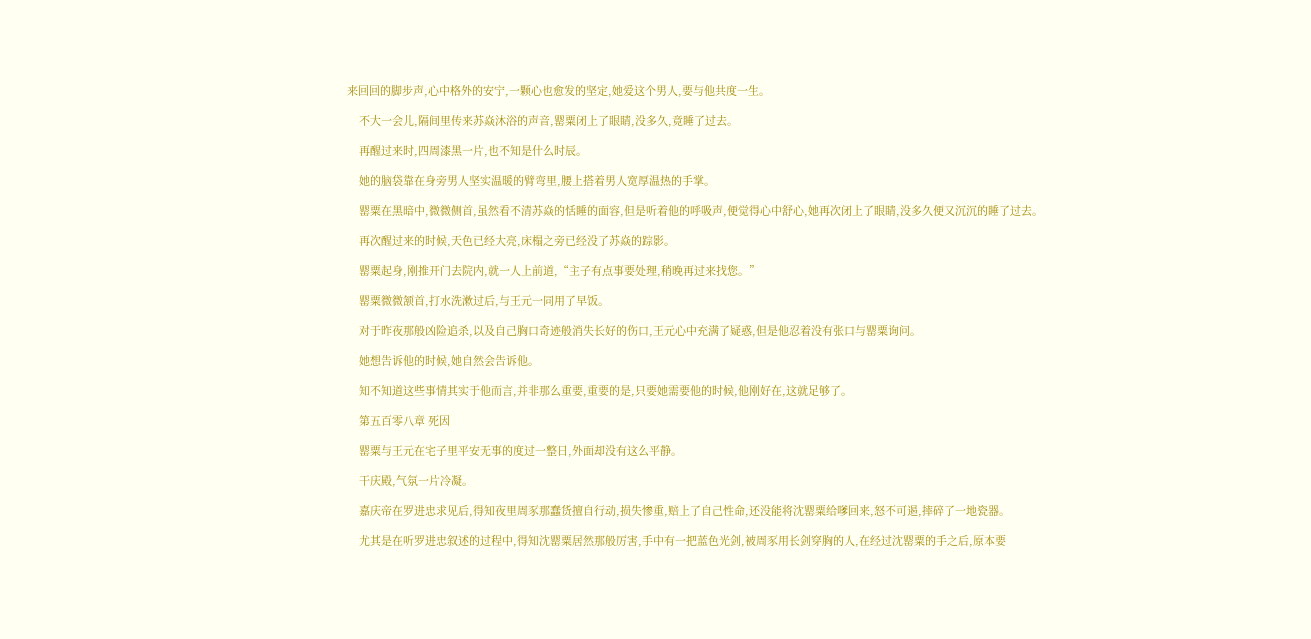来回回的脚步声,心中格外的安宁,一颗心也愈发的坚定,她爱这个男人,要与他共度一生。

    不大一会儿,隔间里传来苏焱沐浴的声音,罂粟闭上了眼睛,没多久,竟睡了过去。

    再醒过来时,四周漆黑一片,也不知是什么时辰。

    她的脑袋靠在身旁男人坚实温暖的臂弯里,腰上搭着男人宽厚温热的手掌。

    罂粟在黑暗中,微微侧首,虽然看不清苏焱的恬睡的面容,但是听着他的呼吸声,便觉得心中舒心,她再次闭上了眼睛,没多久便又沉沉的睡了过去。

    再次醒过来的时候,天色已经大亮,床榻之旁已经没了苏焱的踪影。

    罂粟起身,刚推开门去院内,就一人上前道,“主子有点事要处理,稍晚再过来找您。”

    罂粟微微颔首,打水洗漱过后,与王元一同用了早饭。

    对于昨夜那般凶险追杀,以及自己胸口奇迹般消失长好的伤口,王元心中充满了疑惑,但是他忍着没有张口与罂粟询问。

    她想告诉他的时候,她自然会告诉他。

    知不知道这些事情其实于他而言,并非那么重要,重要的是,只要她需要他的时候,他刚好在,这就足够了。

    第五百零八章 死因

    罂粟与王元在宅子里平安无事的度过一整日,外面却没有这么平静。

    干庆殿,气氛一片冷凝。

    嘉庆帝在罗进忠求见后,得知夜里周豕那蠢货擅自行动,损失惨重,赔上了自己性命,还没能将沈罂粟给嗲回来,怒不可遏,摔碎了一地瓷器。

    尤其是在听罗进忠叙述的过程中,得知沈罂粟居然那般厉害,手中有一把蓝色光剑,被周豕用长剑穿胸的人,在经过沈罂粟的手之后,原本要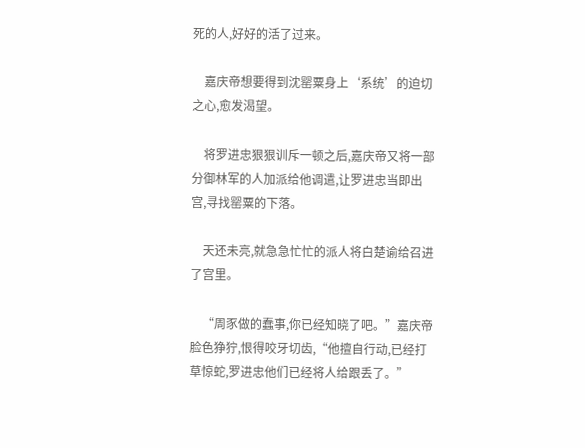死的人,好好的活了过来。

    嘉庆帝想要得到沈罂粟身上‘系统’的迫切之心,愈发渴望。

    将罗进忠狠狠训斥一顿之后,嘉庆帝又将一部分御林军的人加派给他调遣,让罗进忠当即出宫,寻找罂粟的下落。

    天还未亮,就急急忙忙的派人将白楚谕给召进了宫里。

    “周豕做的蠢事,你已经知晓了吧。”嘉庆帝脸色狰狞,恨得咬牙切齿,“他擅自行动,已经打草惊蛇,罗进忠他们已经将人给跟丢了。”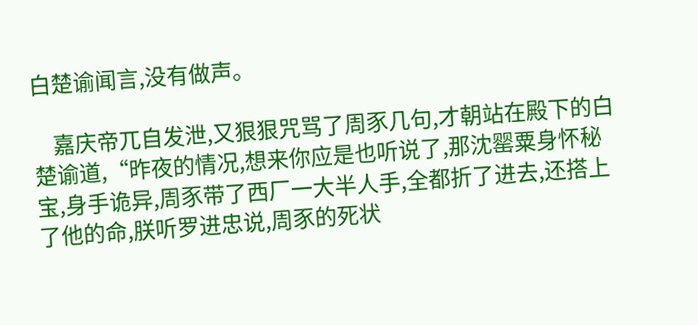白楚谕闻言,没有做声。

    嘉庆帝兀自发泄,又狠狠咒骂了周豕几句,才朝站在殿下的白楚谕道,“昨夜的情况,想来你应是也听说了,那沈罂粟身怀秘宝,身手诡异,周豕带了西厂一大半人手,全都折了进去,还搭上了他的命,朕听罗进忠说,周豕的死状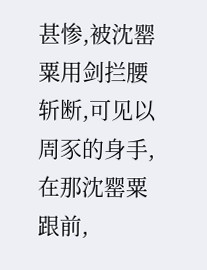甚惨,被沈罂粟用剑拦腰斩断,可见以周豕的身手,在那沈罂粟跟前,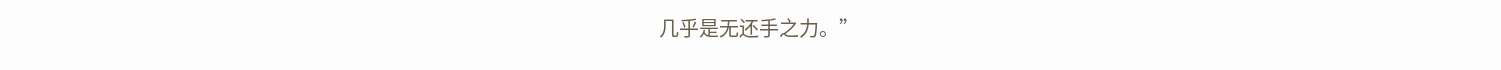几乎是无还手之力。”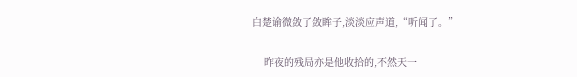白楚谕微敛了敛眸子,淡淡应声道,“听闻了。”

    昨夜的残局亦是他收拾的,不然天一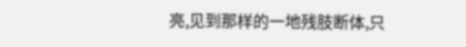亮,见到那样的一地残肢断体,只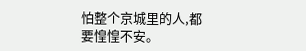怕整个京城里的人,都要惶惶不安。